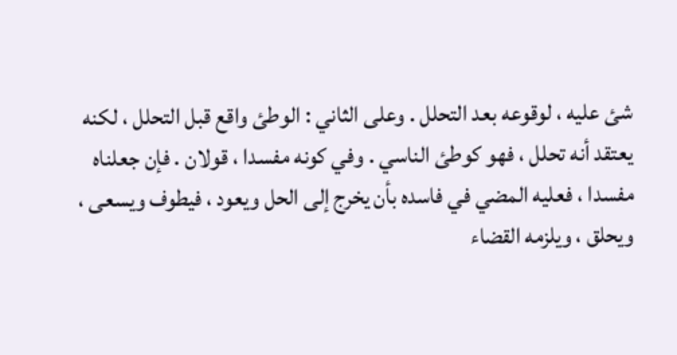شئ عليه ، لوقوعه بعد التحلل . وعلى الثاني : الوطئ واقع قبل التحلل ، لكنه
يعتقد أنه تحلل ، فهو كوطئ الناسي . وفي كونه مفسدا ، قولان . فإن جعلناه
مفسدا ، فعليه المضي في فاسده بأن يخرج إلى الحل ويعود ، فيطوف ويسعى ،
ويحلق ، ويلزمه القضاء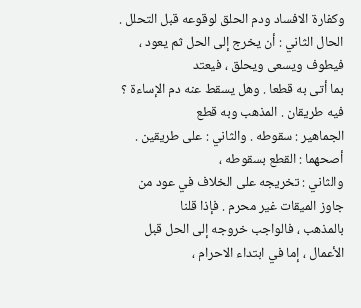وكفارة الافساد ودم الحلق لوقوعه قبل التحلل .
الحال الثاني : أن يخرج إلى الحل ثم يعود ، فيطوف ويسعى ويحلق ، فيعتد
بما أتى به قطعا . وهل يسقط عنه دم الإساءة ؟ فيه طريقان . المذهب وبه قطع
الجماهير : سقوطه . والثاني : على طريقين . أصحهما : القطع بسقوطه ،
والثاني : تخريجه على الخلاف في عود من جاوز الميقات غير محرم . فإذا قلنا
بالمذهب ، فالواجب خروجه إلى الحل قبل الأعمال ، إما في ابتداء الاحرام ،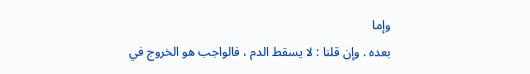وإما
بعده . وإن قلنا : لا يسقط الدم ، فالواجب هو الخروج في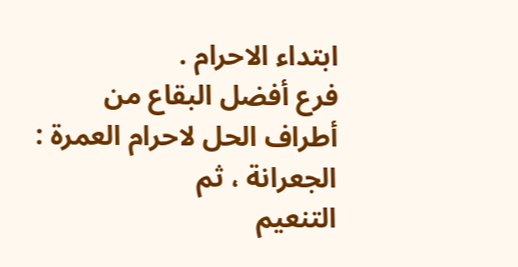ابتداء الاحرام .
فرع أفضل البقاع من أطراف الحل لاحرام العمرة : الجعرانة ، ثم
التنعيم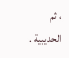، ثم الحديبية .